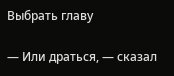Выбрать главу

— Или драться, — сказал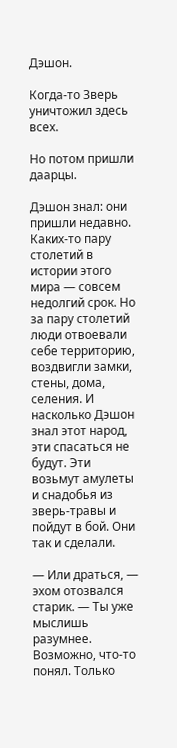Дэшон.

Когда-то Зверь уничтожил здесь всех.

Но потом пришли даарцы.

Дэшон знал: они пришли недавно. Каких-то пару столетий в истории этого мира — совсем недолгий срок. Но за пару столетий люди отвоевали себе территорию, воздвигли замки, стены, дома, селения. И насколько Дэшон знал этот народ, эти спасаться не будут. Эти возьмут амулеты и снадобья из зверь-травы и пойдут в бой. Они так и сделали.

— Или драться, — эхом отозвался старик. — Ты уже мыслишь разумнее. Возможно, что-то понял. Только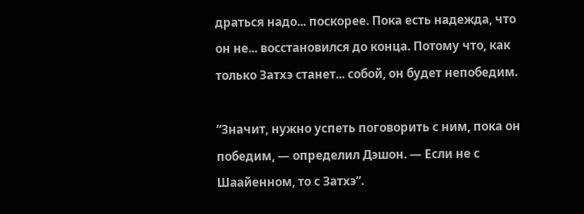драться надо... поскорее. Пока есть надежда, что он не... восстановился до конца. Потому что, как только Затхэ станет... собой, он будет непобедим.

“Значит, нужно успеть поговорить с ним, пока он победим, — определил Дэшон. — Если не с Шаайенном, то с Затхэ”.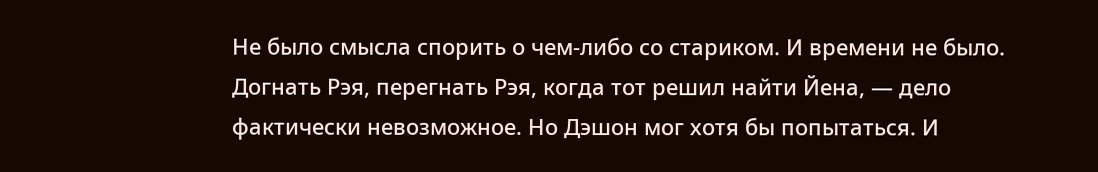Не было смысла спорить о чем-либо со стариком. И времени не было. Догнать Рэя, перегнать Рэя, когда тот решил найти Йена, — дело фактически невозможное. Но Дэшон мог хотя бы попытаться. И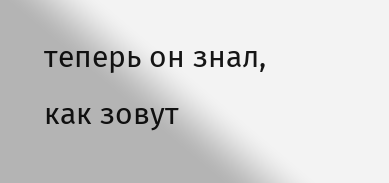теперь он знал, как зовут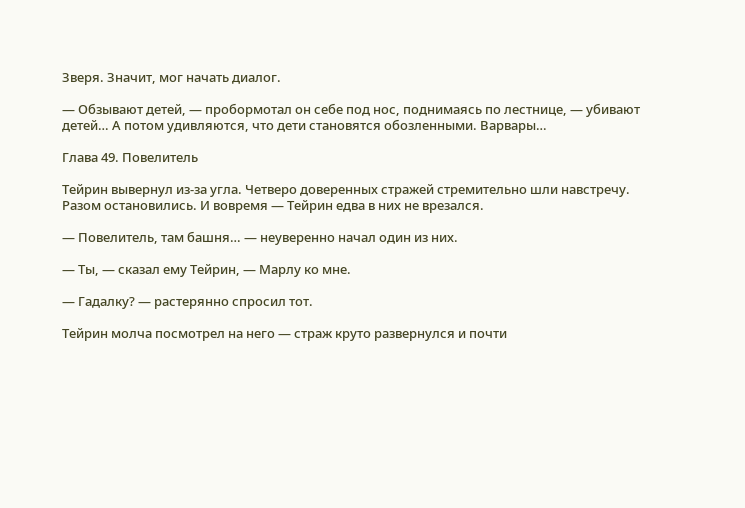Зверя. Значит, мог начать диалог.

— Обзывают детей, — пробормотал он себе под нос, поднимаясь по лестнице, — убивают детей… А потом удивляются, что дети становятся обозленными. Варвары…

Глава 49. Повелитель

Тейрин вывернул из-за угла. Четверо доверенных стражей стремительно шли навстречу. Разом остановились. И вовремя — Тейрин едва в них не врезался.

— Повелитель, там башня… — неуверенно начал один из них.

— Ты, — сказал ему Тейрин, — Марлу ко мне.

— Гадалку? — растерянно спросил тот.

Тейрин молча посмотрел на него — страж круто развернулся и почти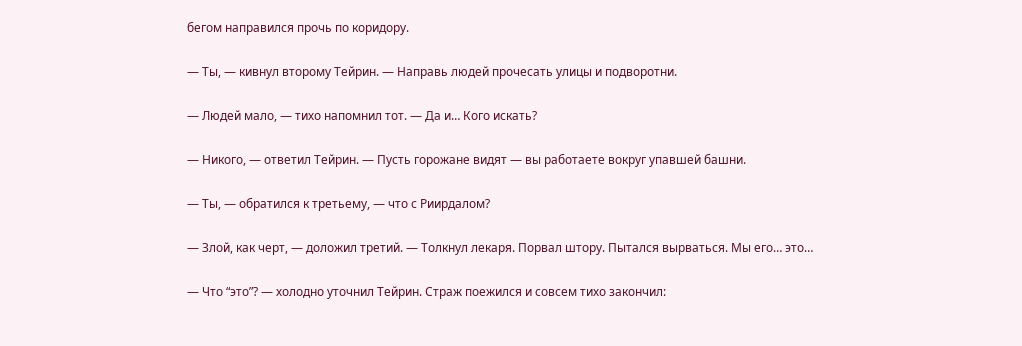бегом направился прочь по коридору.

— Ты, — кивнул второму Тейрин. — Направь людей прочесать улицы и подворотни.

— Людей мало, — тихо напомнил тот. — Да и… Кого искать?

— Никого, — ответил Тейрин. — Пусть горожане видят — вы работаете вокруг упавшей башни.

— Ты, — обратился к третьему, — что с Риирдалом?

— Злой, как черт, — доложил третий. — Толкнул лекаря. Порвал штору. Пытался вырваться. Мы его… это…

— Что “это”? — холодно уточнил Тейрин. Страж поежился и совсем тихо закончил: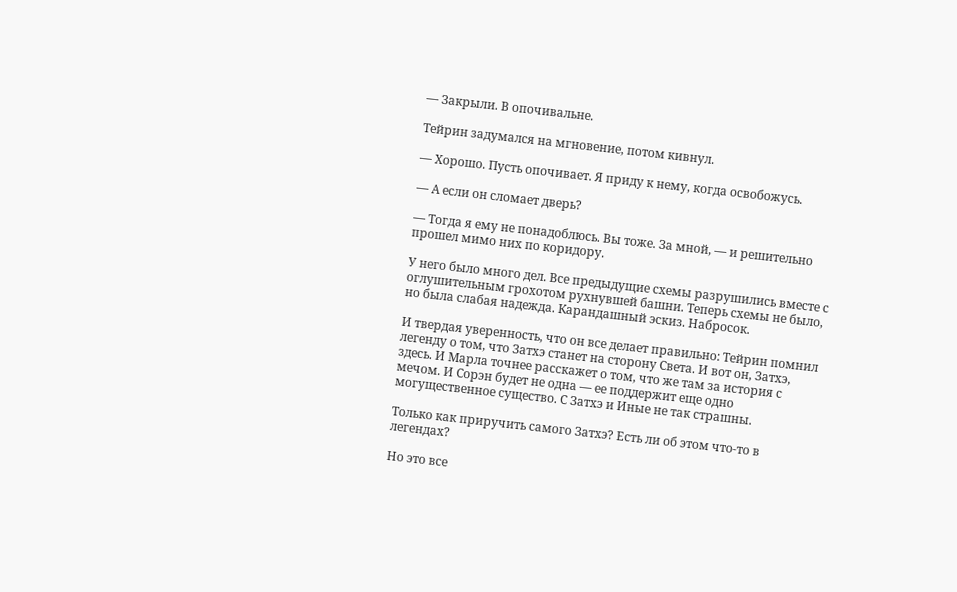— Закрыли. В опочивальне.

Тейрин задумался на мгновение, потом кивнул.

— Хорошо. Пусть опочивает. Я приду к нему, когда освобожусь.

— А если он сломает дверь?

— Тогда я ему не понадоблюсь. Вы тоже. За мной, — и решительно прошел мимо них по коридору.

У него было много дел. Все предыдущие схемы разрушились вместе с оглушительным грохотом рухнувшей башни. Теперь схемы не было, но была слабая надежда. Карандашный эскиз. Набросок.

И твердая уверенность, что он все делает правильно: Тейрин помнил легенду о том, что Затхэ станет на сторону Света. И вот он, Затхэ, здесь. И Марла точнее расскажет о том, что же там за история с мечом. И Сорэн будет не одна — ее поддержит еще одно могущественное существо. С Затхэ и Иные не так страшны.

Только как приручить самого Затхэ? Есть ли об этом что-то в легендах?

Но это все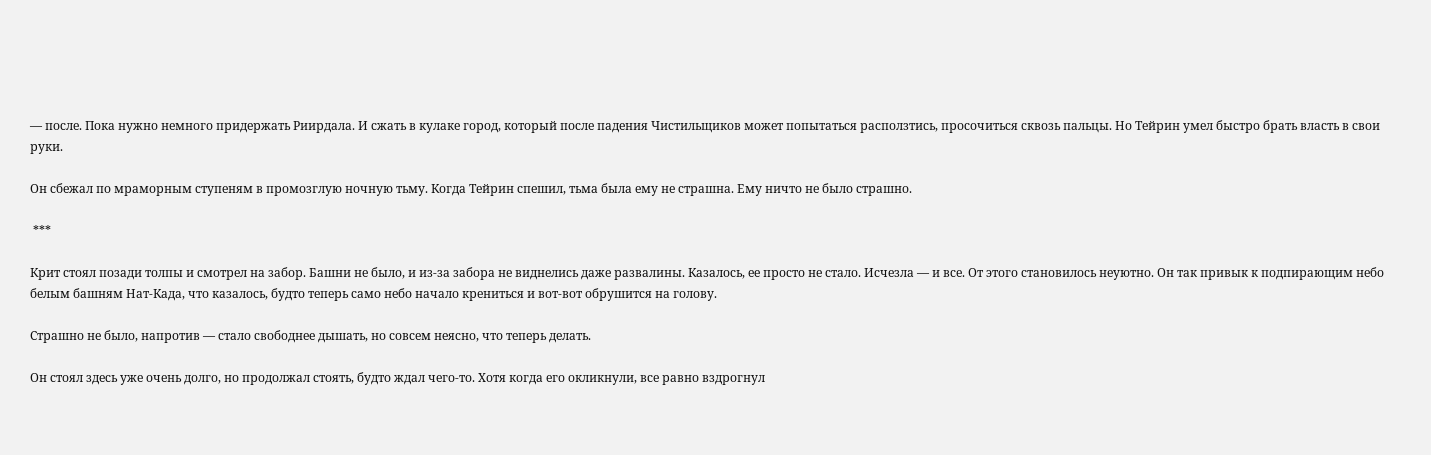— после. Пока нужно немного придержать Риирдала. И сжать в кулаке город, который после падения Чистильщиков может попытаться расползтись, просочиться сквозь пальцы. Но Тейрин умел быстро брать власть в свои руки.

Он сбежал по мраморным ступеням в промозглую ночную тьму. Когда Тейрин спешил, тьма была ему не страшна. Ему ничто не было страшно.

 ***

Крит стоял позади толпы и смотрел на забор. Башни не было, и из-за забора не виднелись даже развалины. Казалось, ее просто не стало. Исчезла — и все. От этого становилось неуютно. Он так привык к подпирающим небо белым башням Нат-Када, что казалось, будто теперь само небо начало крениться и вот-вот обрушится на голову.

Страшно не было, напротив — стало свободнее дышать, но совсем неясно, что теперь делать.

Он стоял здесь уже очень долго, но продолжал стоять, будто ждал чего-то. Хотя когда его окликнули, все равно вздрогнул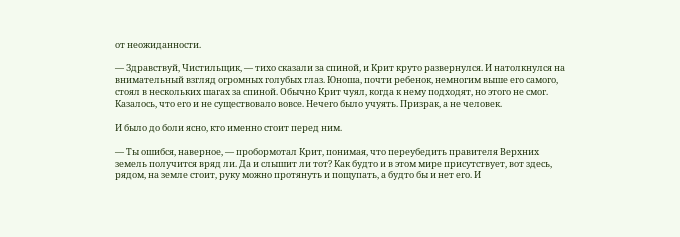от неожиданности.

— Здравствуй, Чистильщик, — тихо сказали за спиной, и Крит круто развернулся. И натолкнулся на внимательный взгляд огромных голубых глаз. Юноша, почти ребенок, немногим выше его самого, стоял в нескольких шагах за спиной. Обычно Крит чуял, когда к нему подходят, но этого не смог. Казалось, что его и не существовало вовсе. Нечего было учуять. Призрак, а не человек.

И было до боли ясно, кто именно стоит перед ним.

— Ты ошибся, наверное, — пробормотал Крит, понимая, что переубедить правителя Верхних земель получится вряд ли. Да и слышит ли тот? Как будто и в этом мире присутствует, вот здесь, рядом, на земле стоит, руку можно протянуть и пощупать, а будто бы и нет его. И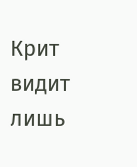Крит видит лишь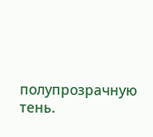полупрозрачную тень.